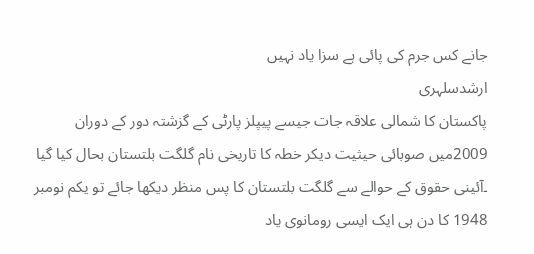جانے کس جرم کی پائی ہے سزا یاد نہیں
ارشدسلہری
پاکستان کا شمالی علاقہ جات جیسے پیپلز پارٹی کے گزشتہ دور کے دوران 2009میں صوبائی حیثیت دیکر خطہ کا تاریخی نام گلگت بلتستان بحال کیا گیا ۔آئینی حقوق کے حوالے سے گلگت بلتستان کا پس منظر دیکھا جائے تو یکم نومبر 1948 کا دن ہی ایک ایسی رومانوی یاد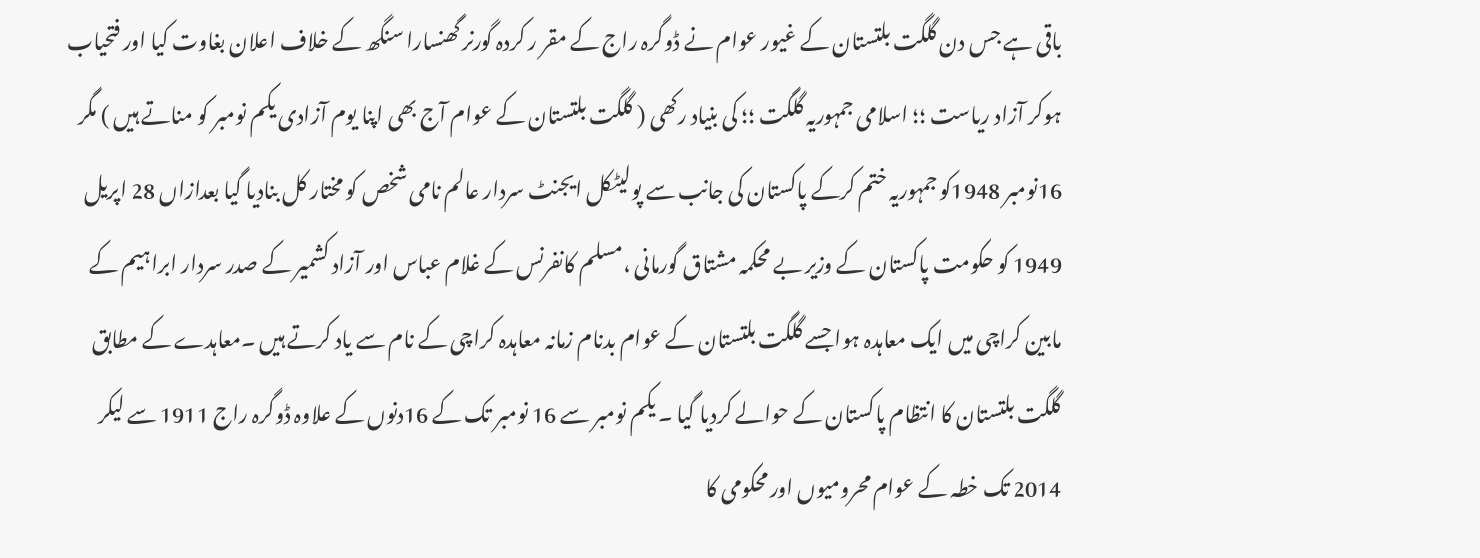باقی ہے جس دن گلگت بلتستان کے غیور عوام نے ڈوگرہ راج کے مقر ر کردہ گورنر گھنسارا سنگھ کے خلاف اعلان بغاوت کیا اور فتحیاب ہوکر آزاد ریاست ؛؛ اسلامی جمہوریہ گلگت ؛؛ کی بنیاد رکھی ( گلگت بلتستان کے عوام آج بھی اپنا یوم آزادی یکم نومبر کو مناتے ہیں ) مگر 16نومبر 1948کو جمہوریہ ختم کرکے پاکستان کی جانب سے پولیٹکل ایجنٹ سردار عالم نامی شخص کو مختار کل بنادیا گیا بعدازاں 28 اپریل 1949 کو حکومت پاکستان کے وزیر بے محکمہ مشتاق گورمانی ،مسلم کانفرنس کے غلام عباس اور آزاد کشمیر کے صدر سردار ابراہیم کے مابین کراچی میں ایک معاہدہ ہوا جسے گلگت بلتستان کے عوام بدنام زمانہ معاہدہ کراچی کے نام سے یاد کرتے ہیں ۔معاہدے کے مطابق گلگت بلتستان کا انتظام پاکستان کے حوالے کردیا گیا ۔ یکم نومبر سے 16 نومبر تک کے 16دنوں کے علاوہ ڈوگرہ راج 1911 سے لیکر 2014 تک خطہ کے عوام محرومیوں اور محکومی کا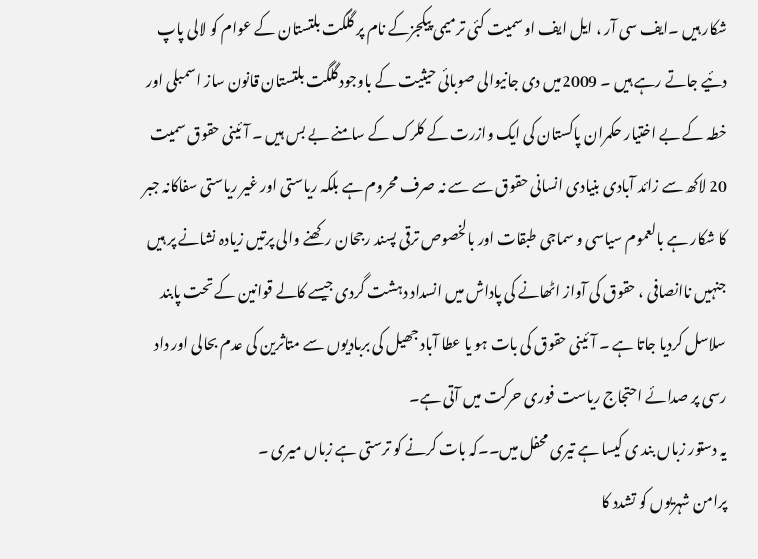شکار ہیں ۔ایف سی آر ، ایل ایف او سمیت کئی ترمیمی پیکجزکے نام پر گلگت بلتستان کے عوام کو لالی پاپ دئیے جاتے رہے ہیں ۔ 2009میں دی جانیوالی صوبائی حیثیت کے باوجود گلگت بلتستان قانون ساز اسمبلی اور خطہ کے بے اختیار حکمران پاکستان کی ایک وازرت کے کلرک کے سامنے بے بس ہیں ۔ آئینی حقوق سمیت 20 لاکھ سے زائد آبادی بنیادی انسانی حقوق سے سے نہ صرف محروم ہے بلکہ ریاستی اور غیر ریاستی سفاکانہ جبر کا شکار ہے بالعموم سیاسی و سماجی طبقات اور بالخصوص ترقی پسند رجحان رکھنے والی پرتیں زیادہ نشانے پر ہیں جنہیں ناانصافی ، حقوق کی آواز اٹھانے کی پاداش میں انسداد دہشت گردی جیسے کالے قوانین کے تحت پابند سلاسل کردیا جاتا ہے ۔ آئینی حقوق کی بات ہو یا عطا آباد جھیل کی بربادیوں سے متاثرین کی عدم بحالی اور داد رسی پر صدائے احتجاج ریاست فوری حرکت میں آتی ہے۔
یہ دستور زباں بند ی کیسا ہے تیری محفل میں۔۔کہ بات کرنے کو ترستی ہے زباں میری ۔
پرامن شہریوں کو تشدد کا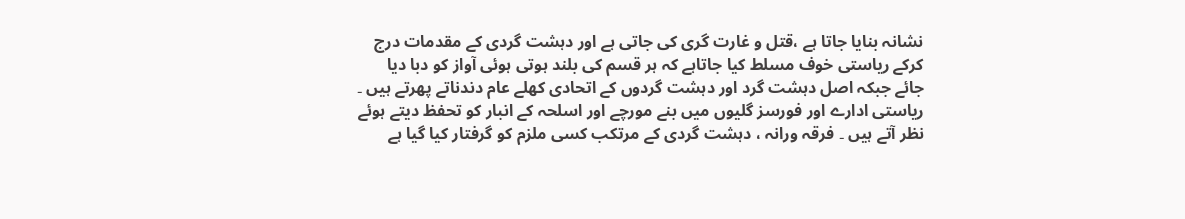نشانہ بنایا جاتا ہے ،قتل و غارت گری کی جاتی ہے اور دہشت گردی کے مقدمات درج کرکے ریاستی خوف مسلط کیا جاتاہے کہ ہر قسم کی بلند ہوتی ہوئی آواز کو دبا دیا جائے جبکہ اصل دہشت گرد اور دہشت گردوں کے اتحادی کھلے عام دندناتے پھرتے ہیں ۔ ریاستی ادارے اور فورسز گلیوں میں بنے مورچے اور اسلحہ کے انبار کو تحفظ دیتے ہوئے نظر آتے ہیں ۔ فرقہ ورانہ ، دہشت گردی کے مرتکب کسی ملزم کو گرفتار کیا گیا ہے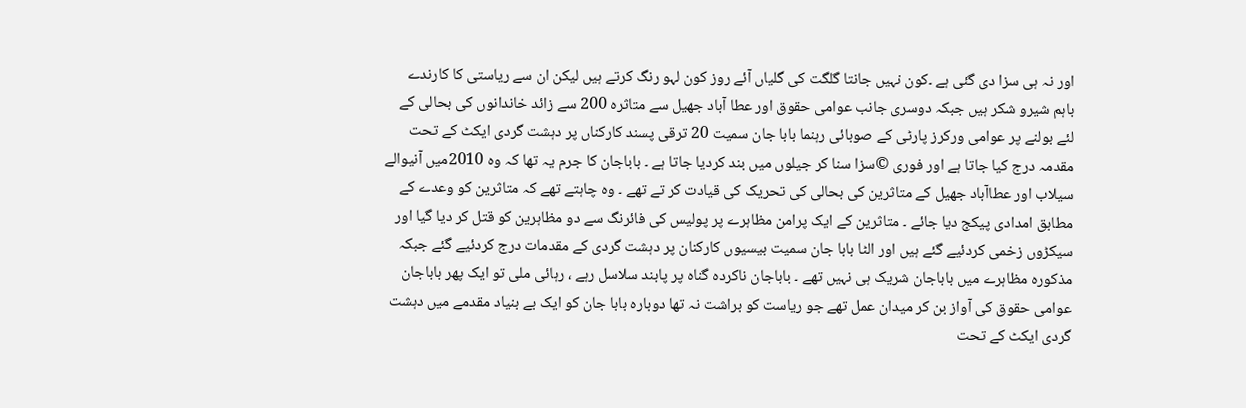اور نہ ہی سزا دی گئی ہے ۔کون نہیں جانتا گلگت کی گلیاں آئے روز کون لہو رنگ کرتے ہیں لیکن ان سے ریاستی کا کارندے باہم شیرو شکر ہیں جبکہ دوسری جانب عوامی حقوق اور عطا آباد جھیل سے متاثرہ 200 سے زائد خاندانوں کی بحالی کے لئے بولنے پر عوامی ورکرز پارٹی کے صوبائی رہنما بابا جان سمیت 20 ترقی پسند کارکناں پر دہشت گردی ایکٹ کے تحت مقدمہ درج کیا جاتا ہے اور فوری ©سزا سنا کر جیلوں میں بند کردیا جاتا ہے ۔ باباجان کا جرم یہ تھا کہ وہ 2010میں آنیوالے سیلاب اور عطاآباد جھیل کے متاثرین کی بحالی کی تحریک کی قیادت کر تے تھے ۔ وہ چاہتے تھے کہ متاثرین کو وعدے کے مطابق امدادی پیکج دیا جائے ۔ متاثرین کے ایک پرامن مظاہرے پر پولیس کی فائرنگ سے دو مظاہرین کو قتل کر دیا گیا اور سیکڑوں زخمی کردئیے گئے ہیں اور الٹا بابا جان سمیت بیسیوں کارکنان پر دہشت گردی کے مقدمات درج کردئیے گئے جبکہ مذکورہ مظاہرے میں باباجان شریک ہی نہیں تھے ۔ باباجان ناکردہ گناہ پر پابند سلاسل رہے ، رہائی ملی تو ایک پھر باباجان عوامی حقوق کی آواز بن کر میدان عمل تھے جو ریاست کو براشت نہ تھا دوبارہ بابا جان کو ایک بے بنیاد مقدمے میں دہشت گردی ایکٹ کے تحت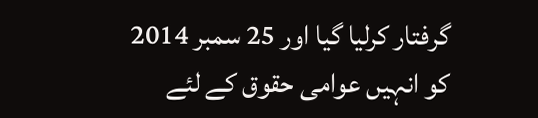گرفتار کرلیا گیا اور 25 سمبر 2014 کو انہیں عوامی حقوق کے لئے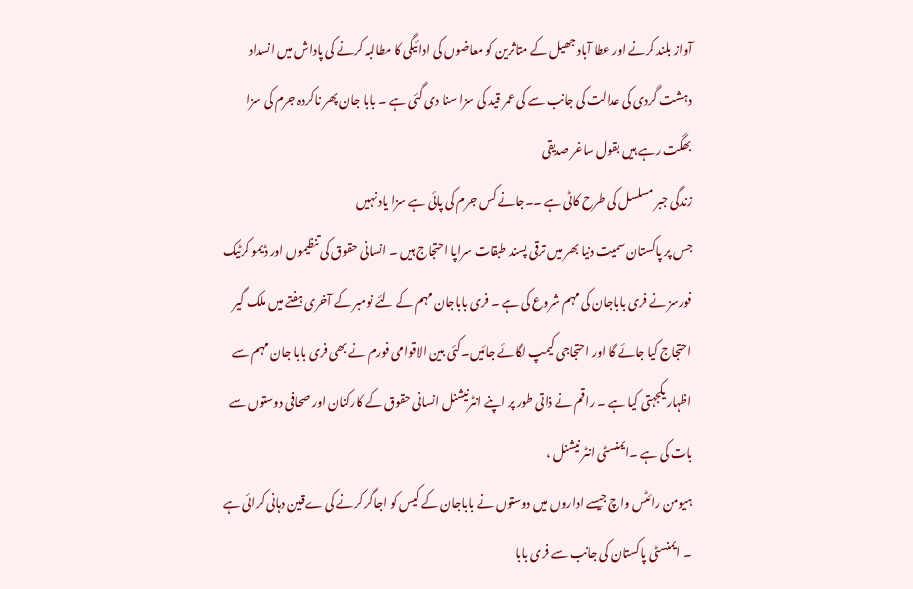آواز بلند کرنے اور عطا آباد جھیل کے متاثرین کو معاضوں کی ادائیگی کا مطالبہ کرنے کی پاداش میں انسداد دہشت گردی کی عدالت کی جانب سے کی عمر قید کی سزا سنا دی گئی ہے ۔ بابا جان پھر ناکردہ جرم کی سزا بھگت رہے ہیں بقول ساغر صدیقی
زندگی جبر مسلسل کی طرح کاٹی ہے ۔۔جانے کس جرم کی پائی ہے سزا یاد نہیں
جس پر پاکستان سمیت دنیا بھر میں ترقی پسند طبقات سراپا احتجاج ہیں ۔ انسانی حقوق کی تنظیموں اور ڈیمو کرٹیک فورسز نے فری باباجان کی مہم شروع کی ہے ۔ فری باباجان مہم کے لئے نومبر کے آخری ہفتے میں ملک گیر احتجاج کیا جائے گا اور احتجاجی کیمپ لگائے جائیں۔کئی بین الاقوامی فورم نے بھی فری بابا جان مہم سے اظہار یکجہتی کیا ہے ۔ راقم نے ذاتی طور پر اپنے انٹرنیشنل انسانی حقوق کے کارکنان اور صحافی دوستوں سے بات کی ہے ۔ایمنسٹی انٹر نیشنل ،
ہیومن رائٹس واچ جیسے اداروں میں دوستوں نے باباجان کے کیس کو اجاگر کرنے کی ےقین دہانی کرائی ہے ۔ ایمنسٹی پاکستان کی جانب سے فری بابا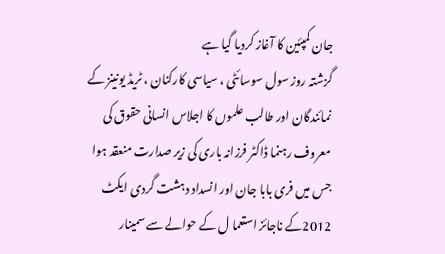جان کمپئین کا آغاز کردیا گیا ہے
گزشتہ روز سول سوسائٹی ، سیاسی کارکنان ، ٹریڈ یونینز کے نمائندگان اور طالب علموں کا اجلاس انسانی حقوق کی معروف رہنما ڈاکٹر فرزانہ باری کی زیر صدارت منعقد ہوا جس میں فری بابا جان اور انسداد دہشت گردی ایکٹ 2012کے ناجائز استعما ل کے حوالے سے سمینار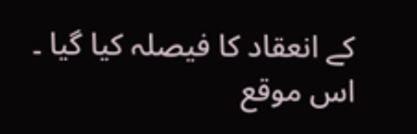کے انعقاد کا فیصلہ کیا گیا ۔ اس موقع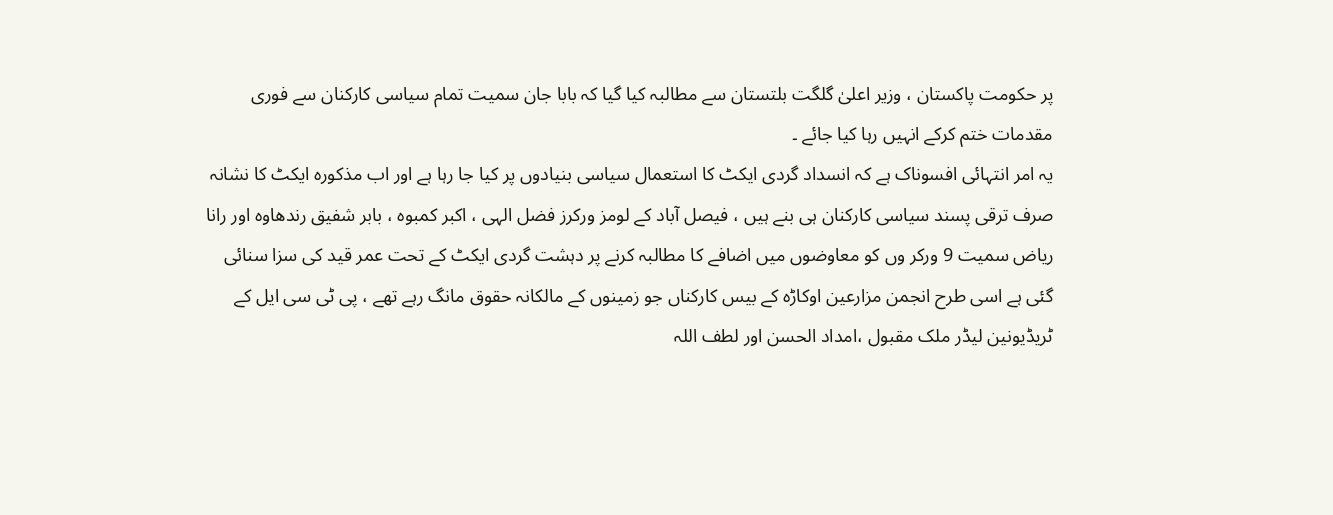پر حکومت پاکستان ، وزیر اعلیٰ گلگت بلتستان سے مطالبہ کیا گیا کہ بابا جان سمیت تمام سیاسی کارکنان سے فوری مقدمات ختم کرکے انہیں رہا کیا جائے ۔
یہ امر انتہائی افسوناک ہے کہ انسداد گردی ایکٹ کا استعمال سیاسی بنیادوں پر کیا جا رہا ہے اور اب مذکورہ ایکٹ کا نشانہ صرف ترقی پسند سیاسی کارکنان ہی بنے ہیں ، فیصل آباد کے لومز ورکرز فضل الہی ، اکبر کمبوہ ، بابر شفیق رندھاوہ اور رانا ریاض سمیت 9 ورکر وں کو معاوضوں میں اضافے کا مطالبہ کرنے پر دہشت گردی ایکٹ کے تحت عمر قید کی سزا سنائی گئی ہے اسی طرح انجمن مزارعین اوکاڑہ کے بیس کارکناں جو زمینوں کے مالکانہ حقوق مانگ رہے تھے ، پی ٹی سی ایل کے ٹریڈیونین لیڈر ملک مقبول ،امداد الحسن اور لطف اللہ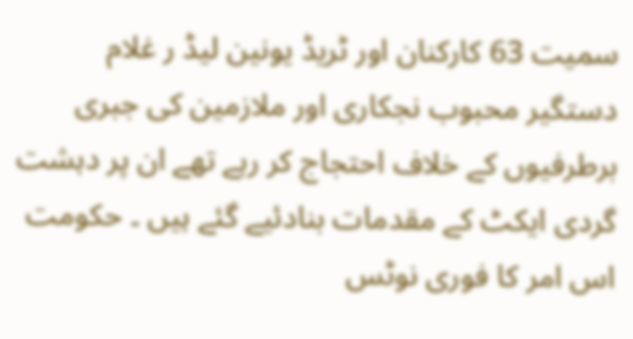سمیت 63 کارکنان اور ٹریڈ یونین لیڈ ر غلام دستگیر محبوب نجکاری اور ملازمین کی جبری برطرفیوں کے خلاف احتجاج کر رہے تھے ان پر دہشت گردی ایکٹ کے مقدمات بنادئیے گئے ہیں ۔ حکومت اس امر کا فوری نوٹس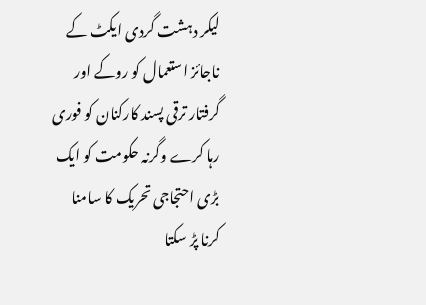لیکر دہشت گردی ایکٹ کے ناجائز استعمال کو روکے اور گرفتار ترقی پسند کارکنان کو فوری رہا کرے وگرنہ حکومت کو ایک بڑی احتجاجی تحریک کا سامنا کرنا پڑ سکتا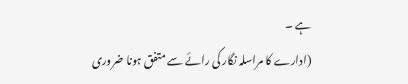ہے ۔
(ادارے کا مراسلہ نگار کی رائے سے متفق ہونا ضروری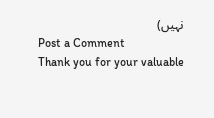نہیں)
Post a Comment
Thank you for your valuable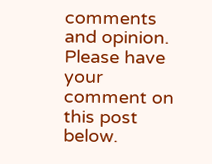comments and opinion. Please have your comment on this post below.